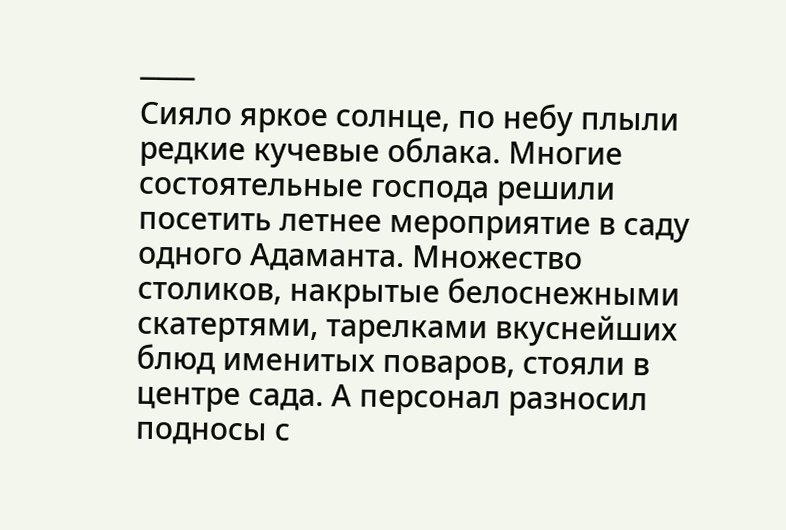───
Сияло яркое солнце, по небу плыли редкие кучевые облака. Многие состоятельные господа решили посетить летнее мероприятие в саду одного Адаманта. Множество столиков, накрытые белоснежными скатертями, тарелками вкуснейших блюд именитых поваров, стояли в центре сада. А персонал разносил подносы с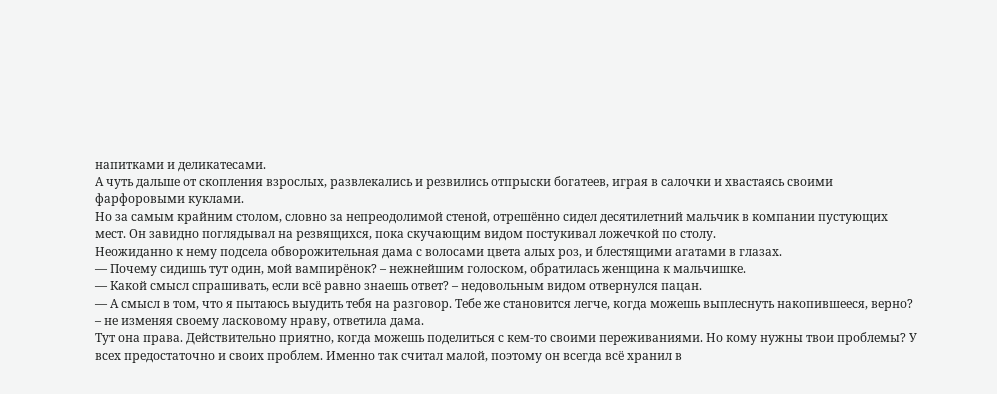напитками и деликатесами.
А чуть дальше от скопления взрослых, развлекались и резвились отпрыски богатеев, играя в салочки и хвастаясь своими фарфоровыми куклами.
Но за самым крайним столом, словно за непреодолимой стеной, отрешённо сидел десятилетний мальчик в компании пустующих мест. Он завидно поглядывал на резвящихся, пока скучающим видом постукивал ложечкой по столу.
Неожиданно к нему подсела обворожительная дама с волосами цвета алых роз, и блестящими агатами в глазах.
— Почему сидишь тут один, мой вампирёнок? – нежнейшим голоском, обратилась женщина к мальчишке.
— Какой смысл спрашивать, если всё равно знаешь ответ? – недовольным видом отвернулся пацан.
— А смысл в том, что я пытаюсь выудить тебя на разговор. Тебе же становится легче, когда можешь выплеснуть накопившееся, верно? – не изменяя своему ласковому нраву, ответила дама.
Тут она права. Действительно приятно, когда можешь поделиться с кем-то своими переживаниями. Но кому нужны твои проблемы? У всех предостаточно и своих проблем. Именно так считал малой, поэтому он всегда всё хранил в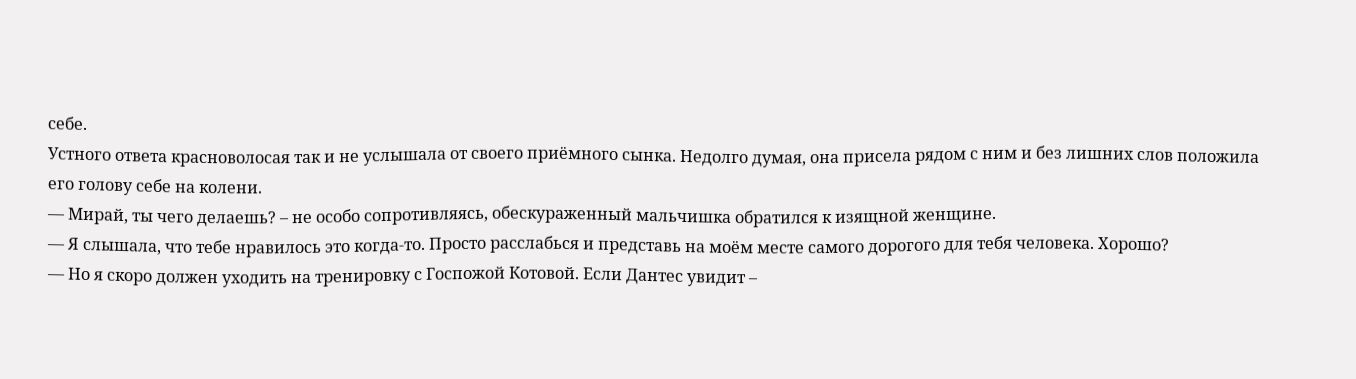себе.
Устного ответа красноволосая так и не услышала от своего приёмного сынка. Недолго думая, она присела рядом с ним и без лишних слов положила его голову себе на колени.
— Мирай, ты чего делаешь? – не особо сопротивляясь, обескураженный мальчишка обратился к изящной женщине.
— Я слышала, что тебе нравилось это когда-то. Просто расслабься и представь на моём месте самого дорогого для тебя человека. Хорошо?
— Но я скоро должен уходить на тренировку с Госпожой Котовой. Если Дантес увидит –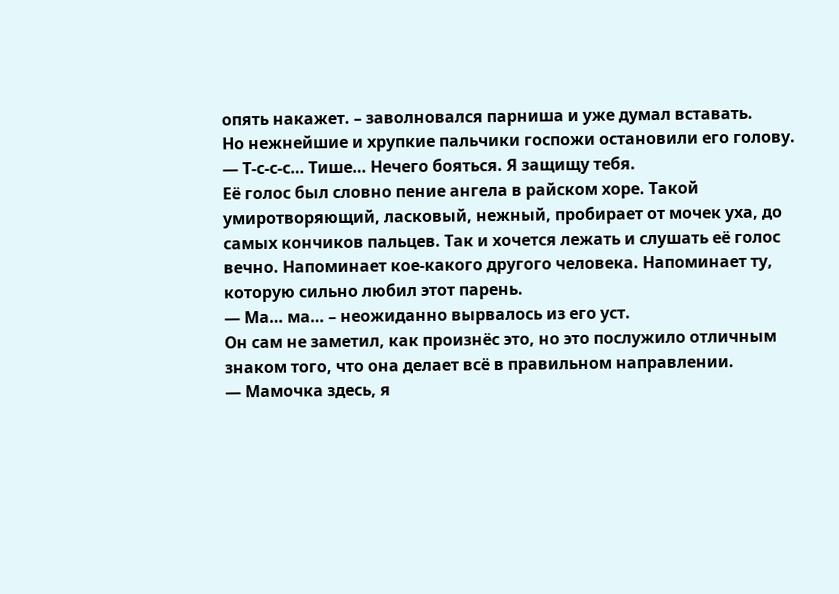опять накажет. – заволновался парниша и уже думал вставать.
Но нежнейшие и хрупкие пальчики госпожи остановили его голову.
— Т-с-с-с… Тише… Нечего бояться. Я защищу тебя.
Её голос был словно пение ангела в райском хоре. Такой умиротворяющий, ласковый, нежный, пробирает от мочек уха, до самых кончиков пальцев. Так и хочется лежать и слушать её голос вечно. Напоминает кое-какого другого человека. Напоминает ту, которую сильно любил этот парень.
— Ма… ма… – неожиданно вырвалось из его уст.
Он сам не заметил, как произнёс это, но это послужило отличным знаком того, что она делает всё в правильном направлении.
— Мамочка здесь, я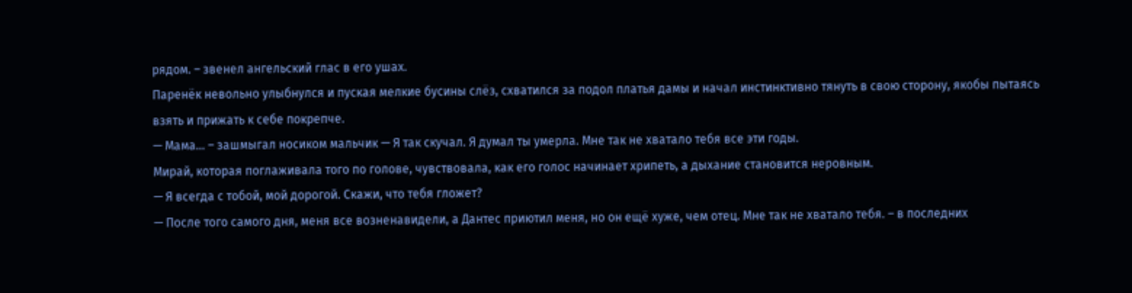рядом. – звенел ангельский глас в его ушах.
Паренёк невольно улыбнулся и пуская мелкие бусины слёз, схватился за подол платья дамы и начал инстинктивно тянуть в свою сторону, якобы пытаясь взять и прижать к себе покрепче.
— Мама… – зашмыгал носиком мальчик — Я так скучал. Я думал ты умерла. Мне так не хватало тебя все эти годы.
Мирай, которая поглаживала того по голове, чувствовала, как его голос начинает хрипеть, а дыхание становится неровным.
— Я всегда с тобой, мой дорогой. Скажи, что тебя гложет?
— После того самого дня, меня все возненавидели, а Дантес приютил меня, но он ещё хуже, чем отец. Мне так не хватало тебя. – в последних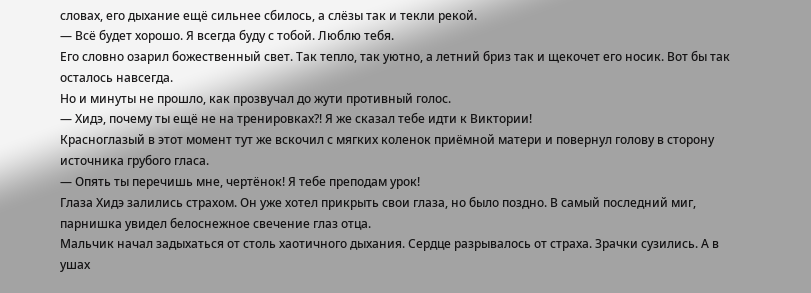словах, его дыхание ещё сильнее сбилось, а слёзы так и текли рекой.
— Всё будет хорошо. Я всегда буду с тобой. Люблю тебя.
Его словно озарил божественный свет. Так тепло, так уютно, а летний бриз так и щекочет его носик. Вот бы так осталось навсегда.
Но и минуты не прошло, как прозвучал до жути противный голос.
— Хидэ, почему ты ещё не на тренировках?! Я же сказал тебе идти к Виктории!
Красноглазый в этот момент тут же вскочил с мягких коленок приёмной матери и повернул голову в сторону источника грубого гласа.
— Опять ты перечишь мне, чертёнок! Я тебе преподам урок!
Глаза Хидэ залились страхом. Он уже хотел прикрыть свои глаза, но было поздно. В самый последний миг, парнишка увидел белоснежное свечение глаз отца.
Мальчик начал задыхаться от столь хаотичного дыхания. Сердце разрывалось от страха. Зрачки сузились. А в ушах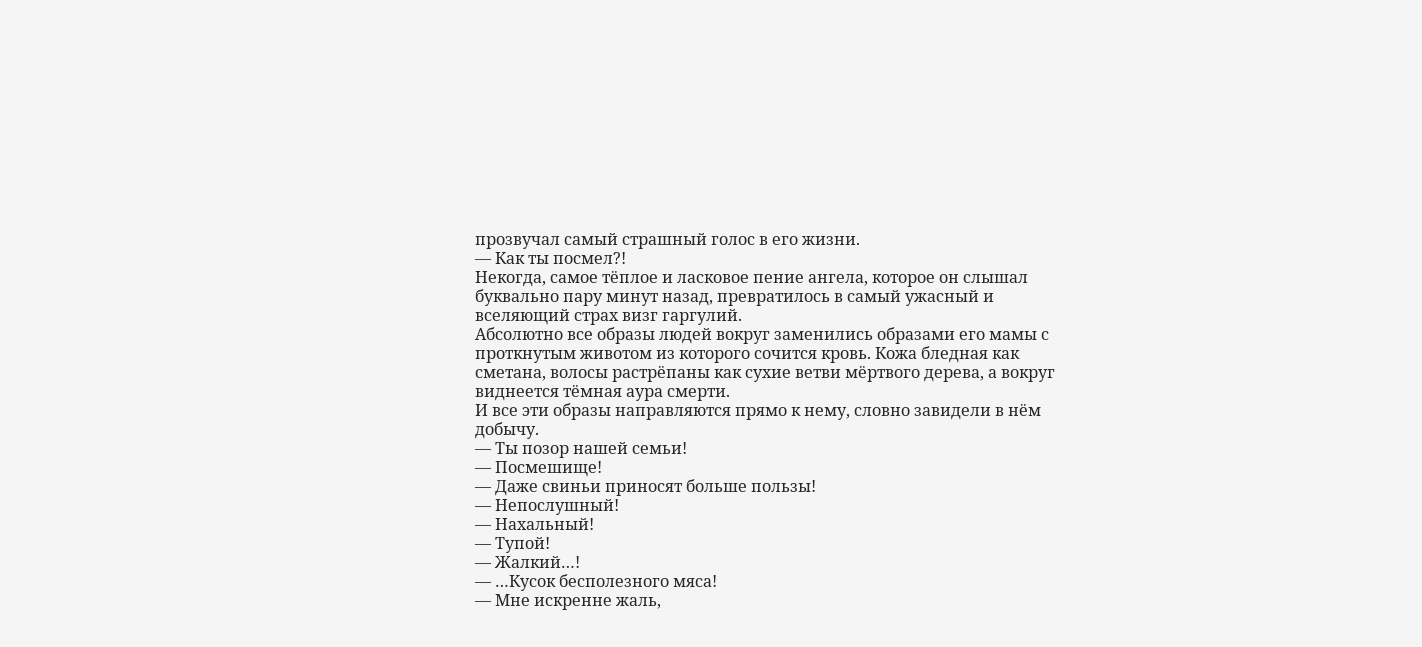прозвучал самый страшный голос в его жизни.
— Как ты посмел?!
Некогда, самое тёплое и ласковое пение ангела, которое он слышал буквально пару минут назад, превратилось в самый ужасный и вселяющий страх визг гаргулий.
Абсолютно все образы людей вокруг заменились образами его мамы с проткнутым животом из которого сочится кровь. Кожа бледная как сметана, волосы растрёпаны как сухие ветви мёртвого дерева, а вокруг виднеется тёмная аура смерти.
И все эти образы направляются прямо к нему, словно завидели в нём добычу.
— Ты позор нашей семьи!
— Посмешище!
— Даже свиньи приносят больше пользы!
— Непослушный!
— Нахальный!
— Тупой!
— Жалкий…!
— …Кусок бесполезного мяса!
— Мне искренне жаль,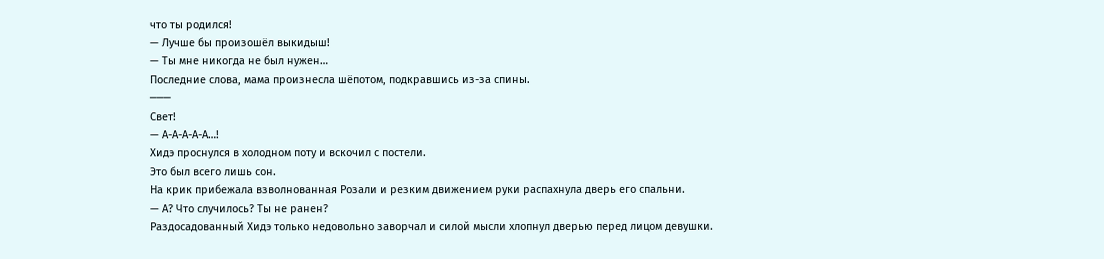что ты родился!
— Лучше бы произошёл выкидыш!
— Ты мне никогда не был нужен…
Последние слова, мама произнесла шёпотом, подкравшись из-за спины.
───
Свет!
— А-А-А-А-А…!
Хидэ проснулся в холодном поту и вскочил с постели.
Это был всего лишь сон.
На крик прибежала взволнованная Розали и резким движением руки распахнула дверь его спальни.
— А? Что случилось? Ты не ранен?
Раздосадованный Хидэ только недовольно заворчал и силой мысли хлопнул дверью перед лицом девушки.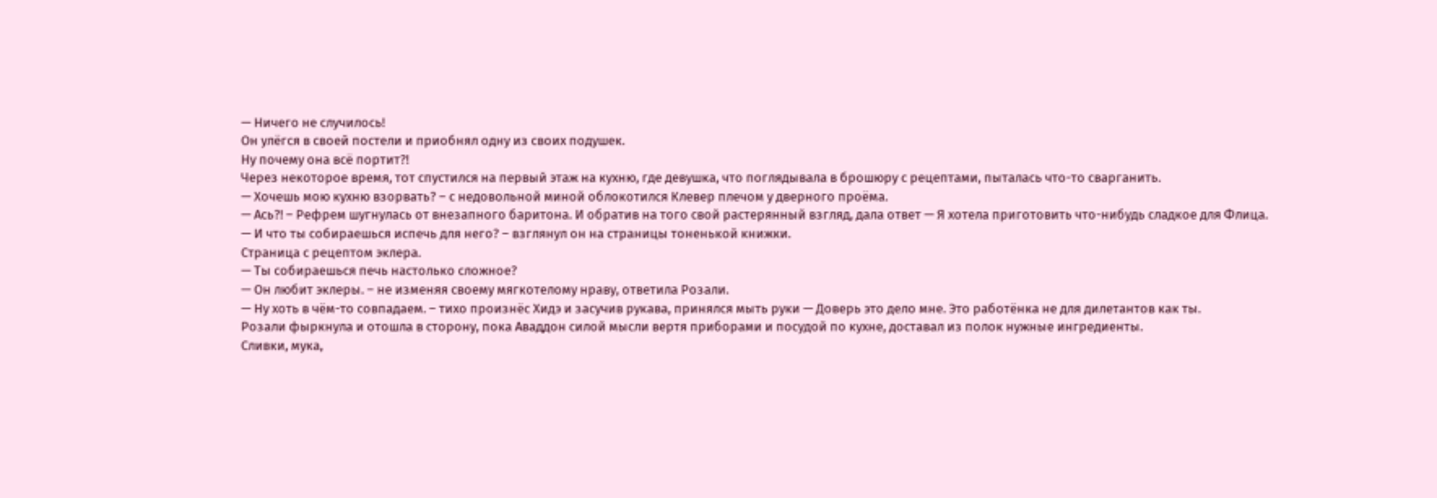— Ничего не случилось!
Он улёгся в своей постели и приобнял одну из своих подушек.
Ну почему она всё портит?!
Через некоторое время, тот спустился на первый этаж на кухню, где девушка, что поглядывала в брошюру с рецептами, пыталась что-то сварганить.
— Хочешь мою кухню взорвать? – с недовольной миной облокотился Клевер плечом у дверного проёма.
— Ась?! – Рефрем шугнулась от внезапного баритона. И обратив на того свой растерянный взгляд, дала ответ — Я хотела приготовить что-нибудь сладкое для Флица.
— И что ты собираешься испечь для него? – взглянул он на страницы тоненькой книжки.
Страница с рецептом эклера.
— Ты собираешься печь настолько сложное?
— Он любит эклеры. – не изменяя своему мягкотелому нраву, ответила Розали.
— Ну хоть в чём-то совпадаем. – тихо произнёс Хидэ и засучив рукава, принялся мыть руки — Доверь это дело мне. Это работёнка не для дилетантов как ты.
Розали фыркнула и отошла в сторону, пока Аваддон силой мысли вертя приборами и посудой по кухне, доставал из полок нужные ингредиенты.
Сливки, мука,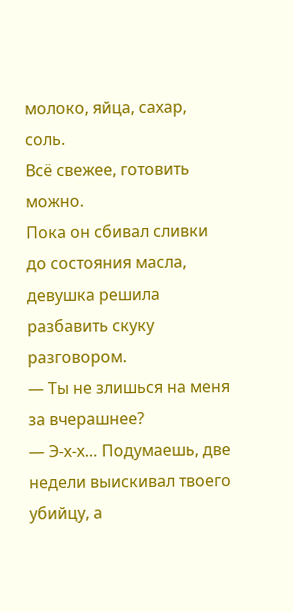молоко, яйца, сахар, соль.
Всё свежее, готовить можно.
Пока он сбивал сливки до состояния масла, девушка решила разбавить скуку разговором.
— Ты не злишься на меня за вчерашнее?
— Э-х-х… Подумаешь, две недели выискивал твоего убийцу, а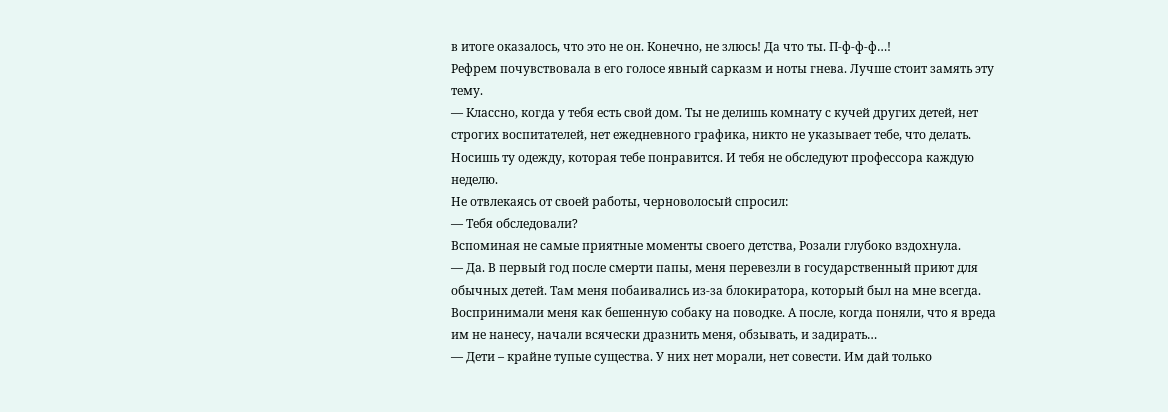в итоге оказалось, что это не он. Конечно, не злюсь! Да что ты. П-ф-ф-ф…!
Рефрем почувствовала в его голосе явный сарказм и ноты гнева. Лучше стоит замять эту тему.
— Классно, когда у тебя есть свой дом. Ты не делишь комнату с кучей других детей, нет строгих воспитателей, нет ежедневного графика, никто не указывает тебе, что делать. Носишь ту одежду, которая тебе понравится. И тебя не обследуют профессора каждую неделю.
Не отвлекаясь от своей работы, черноволосый спросил:
— Тебя обследовали?
Вспоминая не самые приятные моменты своего детства, Розали глубоко вздохнула.
— Да. В первый год после смерти папы, меня перевезли в государственный приют для обычных детей. Там меня побаивались из-за блокиратора, который был на мне всегда. Воспринимали меня как бешенную собаку на поводке. А после, когда поняли, что я вреда им не нанесу, начали всячески дразнить меня, обзывать, и задирать…
— Дети – крайне тупые существа. У них нет морали, нет совести. Им дай только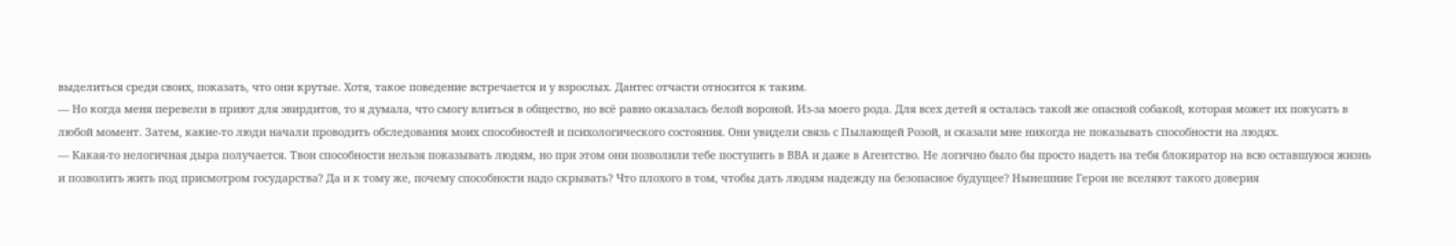выделиться среди своих, показать, что они крутые. Хотя, такое поведение встречается и у взрослых. Дантес отчасти относится к таким.
— Но когда меня перевели в приют для эвирдитов, то я думала, что смогу влиться в общество, но всё равно оказалась белой вороной. Из-за моего рода. Для всех детей я осталась такой же опасной собакой, которая может их покусать в любой момент. Затем, какие-то люди начали проводить обследования моих способностей и психологического состояния. Они увидели связь с Пылающей Розой, и сказали мне никогда не показывать способности на людях.
— Какая-то нелогичная дыра получается. Твои способности нельзя показывать людям, но при этом они позволили тебе поступить в ВВА и даже в Агентство. Не логично было бы просто надеть на тебя блокиратор на всю оставшуюся жизнь и позволить жить под присмотром государства? Да и к тому же, почему способности надо скрывать? Что плохого в том, чтобы дать людям надежду на безопасное будущее? Нынешние Герои не вселяют такого доверия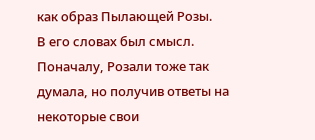как образ Пылающей Розы.
В его словах был смысл. Поначалу, Розали тоже так думала, но получив ответы на некоторые свои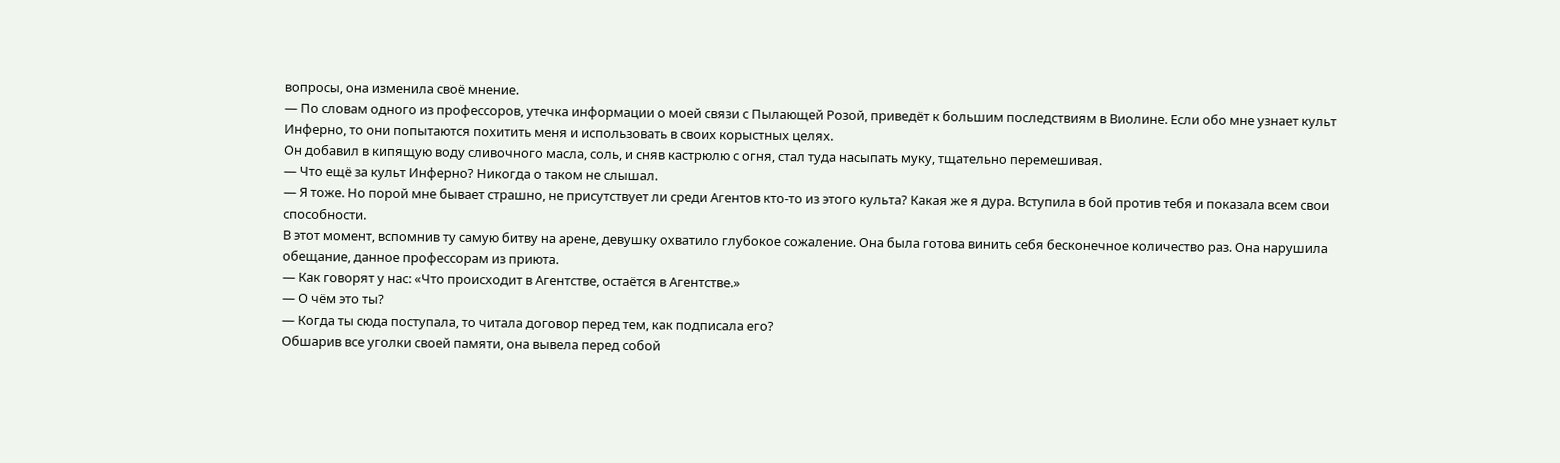вопросы, она изменила своё мнение.
— По словам одного из профессоров, утечка информации о моей связи с Пылающей Розой, приведёт к большим последствиям в Виолине. Если обо мне узнает культ Инферно, то они попытаются похитить меня и использовать в своих корыстных целях.
Он добавил в кипящую воду сливочного масла, соль, и сняв кастрюлю с огня, стал туда насыпать муку, тщательно перемешивая.
— Что ещё за культ Инферно? Никогда о таком не слышал.
— Я тоже. Но порой мне бывает страшно, не присутствует ли среди Агентов кто-то из этого культа? Какая же я дура. Вступила в бой против тебя и показала всем свои способности.
В этот момент, вспомнив ту самую битву на арене, девушку охватило глубокое сожаление. Она была готова винить себя бесконечное количество раз. Она нарушила обещание, данное профессорам из приюта.
— Как говорят у нас: «Что происходит в Агентстве, остаётся в Агентстве.»
— О чём это ты?
— Когда ты сюда поступала, то читала договор перед тем, как подписала его?
Обшарив все уголки своей памяти, она вывела перед собой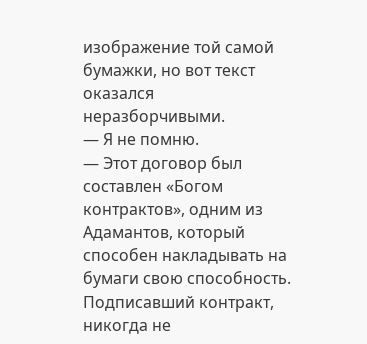изображение той самой бумажки, но вот текст оказался неразборчивыми.
— Я не помню.
— Этот договор был составлен «Богом контрактов», одним из Адамантов, который способен накладывать на бумаги свою способность. Подписавший контракт, никогда не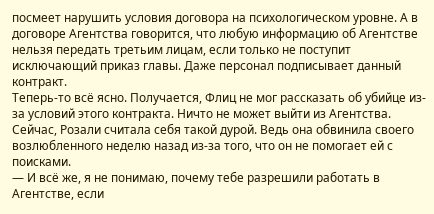посмеет нарушить условия договора на психологическом уровне. А в договоре Агентства говорится, что любую информацию об Агентстве нельзя передать третьим лицам, если только не поступит исключающий приказ главы. Даже персонал подписывает данный контракт.
Теперь-то всё ясно. Получается, Флиц не мог рассказать об убийце из-за условий этого контракта. Ничто не может выйти из Агентства. Сейчас, Розали считала себя такой дурой. Ведь она обвинила своего возлюбленного неделю назад из-за того, что он не помогает ей с поисками.
— И всё же, я не понимаю, почему тебе разрешили работать в Агентстве, если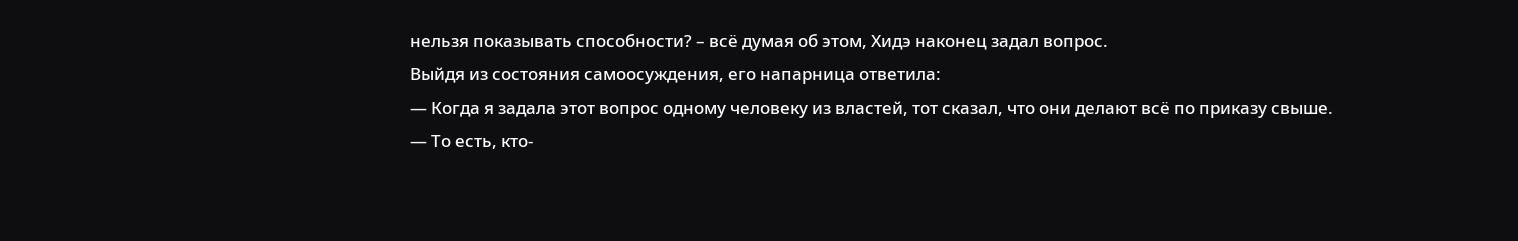нельзя показывать способности? – всё думая об этом, Хидэ наконец задал вопрос.
Выйдя из состояния самоосуждения, его напарница ответила:
— Когда я задала этот вопрос одному человеку из властей, тот сказал, что они делают всё по приказу свыше.
— То есть, кто-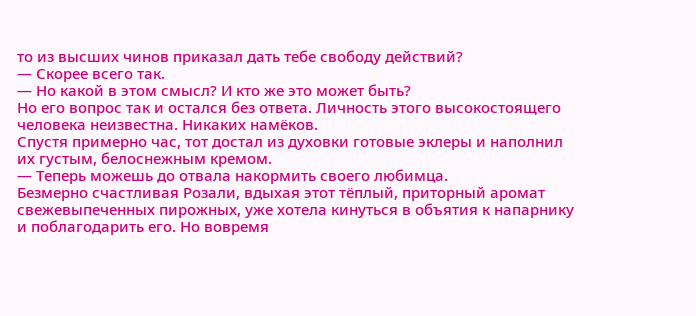то из высших чинов приказал дать тебе свободу действий?
— Скорее всего так.
— Но какой в этом смысл? И кто же это может быть?
Но его вопрос так и остался без ответа. Личность этого высокостоящего человека неизвестна. Никаких намёков.
Спустя примерно час, тот достал из духовки готовые эклеры и наполнил их густым, белоснежным кремом.
— Теперь можешь до отвала накормить своего любимца.
Безмерно счастливая Розали, вдыхая этот тёплый, приторный аромат свежевыпеченных пирожных, уже хотела кинуться в объятия к напарнику и поблагодарить его. Но вовремя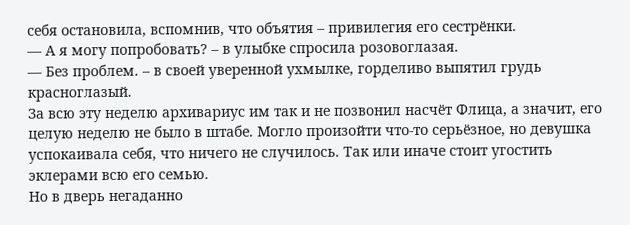себя остановила, вспомнив, что объятия – привилегия его сестрёнки.
— А я могу попробовать? – в улыбке спросила розовоглазая.
— Без проблем. – в своей уверенной ухмылке, горделиво выпятил грудь красноглазый.
За всю эту неделю архивариус им так и не позвонил насчёт Флица, а значит, его целую неделю не было в штабе. Могло произойти что-то серьёзное, но девушка успокаивала себя, что ничего не случилось. Так или иначе стоит угостить эклерами всю его семью.
Но в дверь негаданно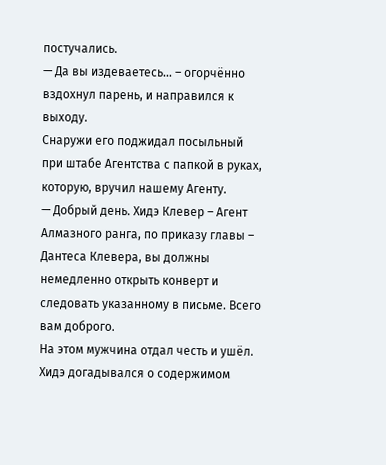постучались.
— Да вы издеваетесь… – огорчённо вздохнул парень, и направился к выходу.
Снаружи его поджидал посыльный при штабе Агентства с папкой в руках, которую, вручил нашему Агенту.
— Добрый день. Хидэ Клевер – Агент Алмазного ранга, по приказу главы – Дантеса Клевера, вы должны немедленно открыть конверт и следовать указанному в письме. Всего вам доброго.
На этом мужчина отдал честь и ушёл.
Хидэ догадывался о содержимом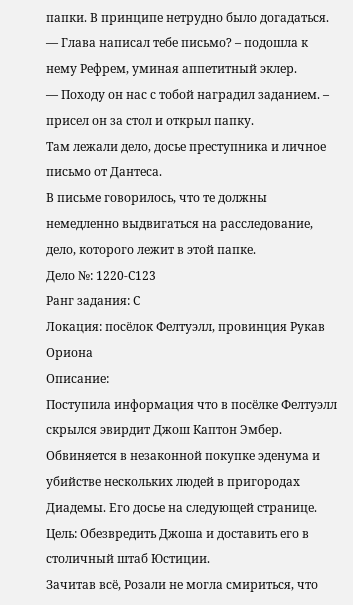папки. В принципе нетрудно было догадаться.
— Глава написал тебе письмо? – подошла к нему Рефрем, уминая аппетитный эклер.
— Походу он нас с тобой наградил заданием. – присел он за стол и открыл папку.
Там лежали дело, досье преступника и личное письмо от Дантеса.
В письме говорилось, что те должны немедленно выдвигаться на расследование, дело, которого лежит в этой папке.
Дело №: 1220-С123
Ранг задания: С
Локация: посёлок Фелтуэлл, провинция Рукав Ориона
Описание:
Поступила информация что в посёлке Фелтуэлл скрылся эвирдит Джош Каптон Эмбер. Обвиняется в незаконной покупке эденума и убийстве нескольких людей в пригородах Диадемы. Его досье на следующей странице.
Цель: Обезвредить Джоша и доставить его в столичный штаб Юстиции.
Зачитав всё, Розали не могла смириться, что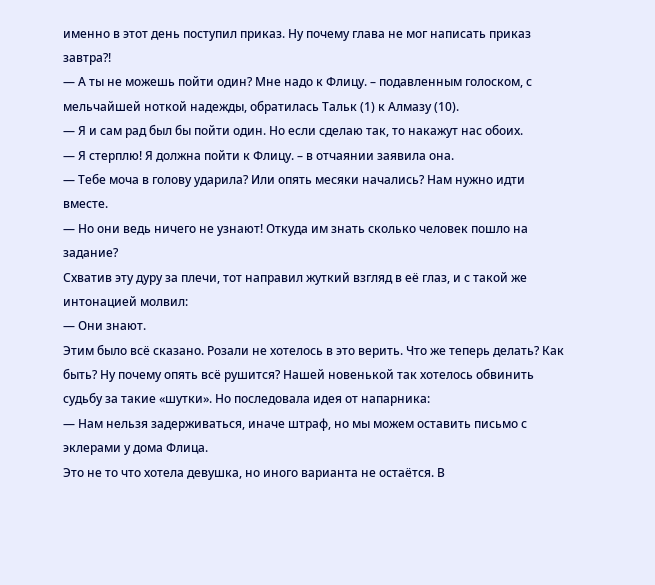именно в этот день поступил приказ. Ну почему глава не мог написать приказ завтра?!
— А ты не можешь пойти один? Мне надо к Флицу. – подавленным голоском, с мельчайшей ноткой надежды, обратилась Тальк (1) к Алмазу (10).
— Я и сам рад был бы пойти один. Но если сделаю так, то накажут нас обоих.
— Я стерплю! Я должна пойти к Флицу. – в отчаянии заявила она.
— Тебе моча в голову ударила? Или опять месяки начались? Нам нужно идти вместе.
— Но они ведь ничего не узнают! Откуда им знать сколько человек пошло на задание?
Схватив эту дуру за плечи, тот направил жуткий взгляд в её глаз, и с такой же интонацией молвил:
— Они знают.
Этим было всё сказано. Розали не хотелось в это верить. Что же теперь делать? Как быть? Ну почему опять всё рушится? Нашей новенькой так хотелось обвинить судьбу за такие «шутки». Но последовала идея от напарника:
— Нам нельзя задерживаться, иначе штраф, но мы можем оставить письмо с эклерами у дома Флица.
Это не то что хотела девушка, но иного варианта не остаётся. В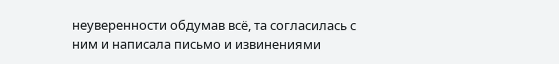неуверенности обдумав всё, та согласилась с ним и написала письмо и извинениями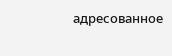адресованное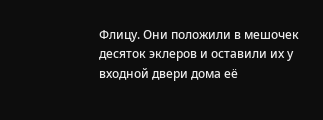Флицу. Они положили в мешочек десяток эклеров и оставили их у входной двери дома её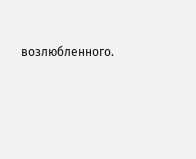возлюбленного.